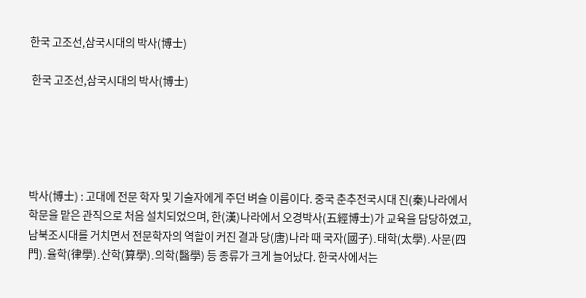한국 고조선,삼국시대의 박사(博士)

 한국 고조선,삼국시대의 박사(博士)





박사(博士) : 고대에 전문 학자 및 기술자에게 주던 벼슬 이름이다. 중국 춘추전국시대 진(秦)나라에서 학문을 맡은 관직으로 처음 설치되었으며, 한(漢)나라에서 오경박사(五經博士)가 교육을 담당하였고, 남북조시대를 거치면서 전문학자의 역할이 커진 결과 당(唐)나라 때 국자(國子)․태학(太學)․사문(四門)․율학(律學)․산학(算學)․의학(醫學) 등 종류가 크게 늘어났다. 한국사에서는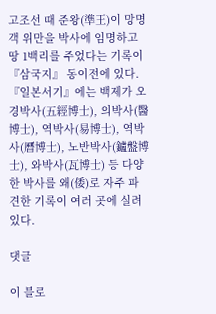고조선 때 준왕(準王)이 망명객 위만을 박사에 임명하고 땅 1백리를 주었다는 기록이 『삼국지』 동이전에 있다. 『일본서기』에는 백제가 오경박사(五經博士), 의박사(醫博士), 역박사(易博士), 역박사(曆博士), 노반박사(鑪盤博士), 와박사(瓦博士) 등 다양한 박사를 왜(倭)로 자주 파견한 기록이 여러 곳에 실려 있다.

댓글

이 블로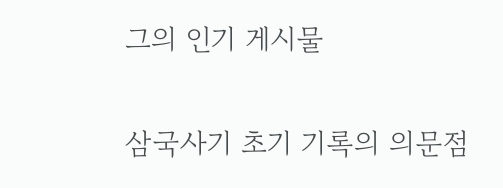그의 인기 게시물

삼국사기 초기 기록의 의문점